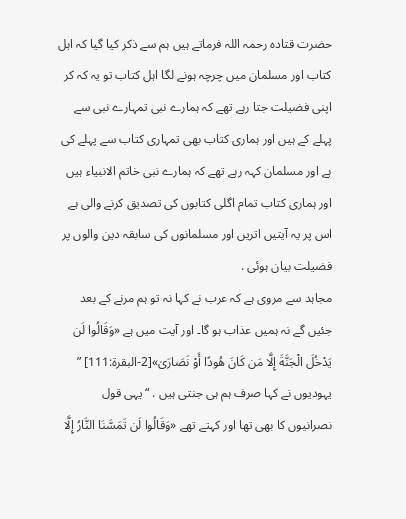حضرت قتادہ رحمہ اللہ فرماتے ہیں ہم سے ذکر کیا گیا کہ اہل کتاب اور مسلمان میں چرچہ ہونے لگا اہل کتاب تو یہ کہ کر اپنی فضیلت جتا رہے تھے کہ ہمارے نبی تمہارے نبی سے پہلے کے ہیں اور ہماری کتاب بھی تمہاری کتاب سے پہلے کی ہے اور مسلمان کہہ رہے تھے کہ ہمارے نبی خاتم الانبیاء ہیں اور ہماری کتاب تمام اگلی کتابوں کی تصدیق کرنے والی ہے اس پر یہ آیتیں اتریں اور مسلمانوں کی سابقہ دین والوں پر فضیلت بیان ہوئی .
مجاہد سے مروی ہے کہ عرب نے کہا نہ تو ہم مرنے کے بعد جئیں گے نہ ہمیں عذاب ہو گا۔ اور آیت میں ہے «وَقَالُوا لَن يَدْخُلَ الْجَنَّةَ إِلَّا مَن كَانَ هُودًا أَوْ نَصَارَىٰ»[2-البقرة:111] ” یہودیوں نے کہا صرف ہم ہی جنتی ہیں . “ یہی قول نصرانیوں کا بھی تھا اور کہتے تھے «وَقَالُوا لَن تَمَسَّنَا النَّارُ إِلَّا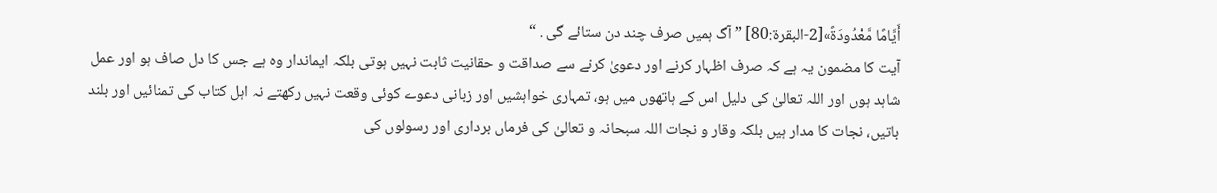أَيَّامًا مَّعْدُودَةً»[2-البقرة:80] ” آگ ہمیں صرف چند دن ستائے گی . “
آیت کا مضمون یہ ہے کہ صرف اظہار کرنے اور دعویٰ کرنے سے صداقت و حقانیت ثابت نہیں ہوتی بلکہ ایماندار وہ ہے جس کا دل صاف ہو اور عمل شاہد ہوں اور اللہ تعالیٰ کی دلیل اس کے ہاتھوں میں ہو، تمہاری خواہشیں اور زبانی دعوے کوئی وقعت نہیں رکھتے نہ اہل کتاب کی تمنائیں اور بلند باتیں، نجات کا مدار ہیں بلکہ وقار و نجات اللہ سبحانہ و تعالیٰ کی فرماں برداری اور رسولوں کی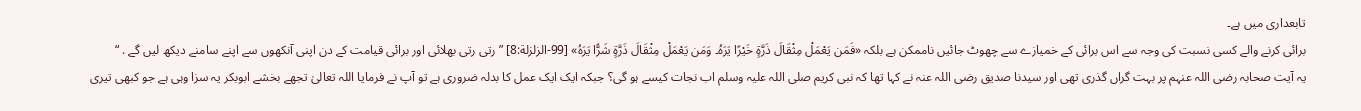تابعداری میں ہے۔
برائی کرنے والے کسی نسبت کی وجہ سے اس برائی کے خمیازے سے چھوٹ جائیں ناممکن ہے بلکہ «فَمَن يَعْمَلْ مِثْقَالَ ذَرَّةٍ خَيْرًا يَرَهُ۔ وَمَن يَعْمَلْ مِثْقَالَ ذَرَّةٍ شَرًّا يَرَهُ» [99-الزلزلة:8] ” رتی رتی بھلائی اور برائی قیامت کے دن اپنی آنکھوں سے اپنے سامنے دیکھ لیں گے . “
یہ آیت صحابہ رضی اللہ عنہم پر بہت گراں گذری تھی اور سیدنا صدیق رضی اللہ عنہ نے کہا تھا کہ نبی کریم صلی اللہ علیہ وسلم اب نجات کیسے ہو گی؟ جبکہ ایک ایک عمل کا بدلہ ضروری ہے تو آپ نے فرمایا اللہ تعالیٰ تجھے بخشے ابوبکر یہ سزا وہی ہے جو کبھی تیری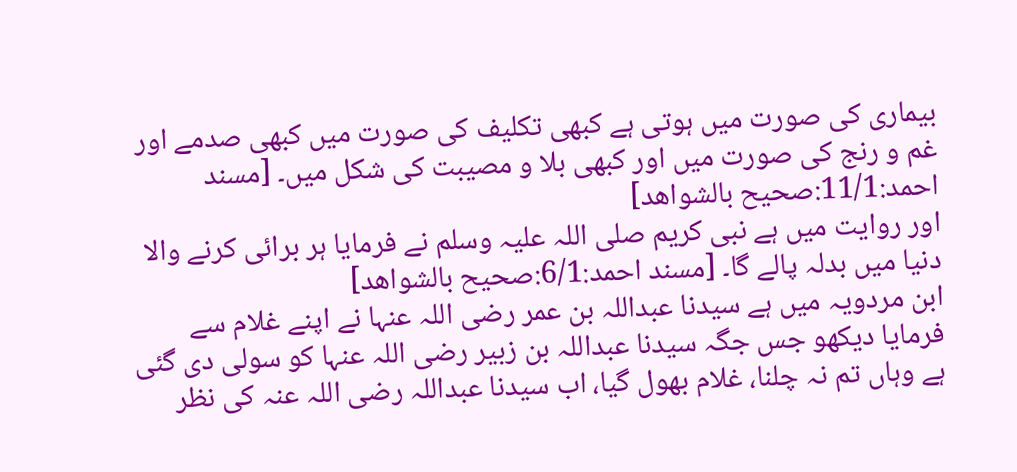بیماری کی صورت میں ہوتی ہے کبھی تکلیف کی صورت میں کبھی صدمے اور غم و رنج کی صورت میں اور کبھی بلا و مصیبت کی شکل میں۔ [مسند احمد:11/1:صحیح بالشواھد]
اور روایت میں ہے نبی کریم صلی اللہ علیہ وسلم نے فرمایا ہر برائی کرنے والا دنیا میں بدلہ پالے گا۔ [مسند احمد:6/1:صحیح بالشواھد]
ابن مردویہ میں ہے سیدنا عبداللہ بن عمر رضی اللہ عنہا نے اپنے غلام سے فرمایا دیکھو جس جگہ سیدنا عبداللہ بن زبیر رضی اللہ عنہا کو سولی دی گئی ہے وہاں تم نہ چلنا، غلام بھول گیا، اب سیدنا عبداللہ رضی اللہ عنہ کی نظر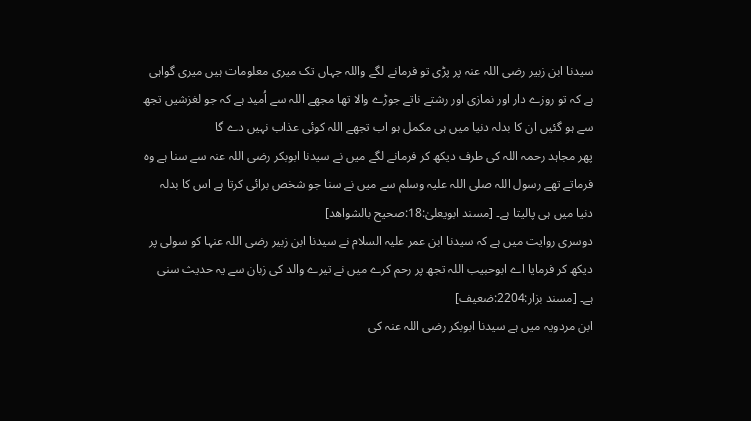سیدنا ابن زبیر رضی اللہ عنہ پر پڑی تو فرمانے لگے واللہ جہاں تک میری معلومات ہیں میری گواہی ہے کہ تو روزے دار اور نمازی اور رشتے ناتے جوڑے والا تھا مجھے اللہ سے اُمید ہے کہ جو لغزشیں تجھ سے ہو گئیں ان کا بدلہ دنیا میں ہی مکمل ہو اب تجھے اللہ کوئی عذاب نہیں دے گا
پھر مجاہد رحمہ اللہ کی طرف دیکھ کر فرمانے لگے میں نے سیدنا ابوبکر رضی اللہ عنہ سے سنا ہے وہ فرماتے تھے رسول اللہ صلی اللہ علیہ وسلم سے میں نے سنا جو شخص برائی کرتا ہے اس کا بدلہ دنیا میں ہی پالیتا ہے۔ [مسند ابویعلیٰ:18:صحیح بالشواھد]
دوسری روایت میں ہے کہ سیدنا ابن عمر علیہ السلام نے سیدنا ابن زبیر رضی اللہ عنہا کو سولی پر دیکھ کر فرمایا اے ابوحبیب اللہ تجھ پر رحم کرے میں نے تیرے والد کی زبان سے یہ حدیث سنی ہے۔ [مسند بزار:2204:ضعیف]
ابن مردویہ میں ہے سیدنا ابوبکر رضی اللہ عنہ کی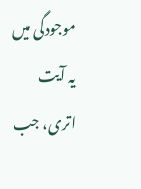موجودگی میں یہ آیت اتری، جب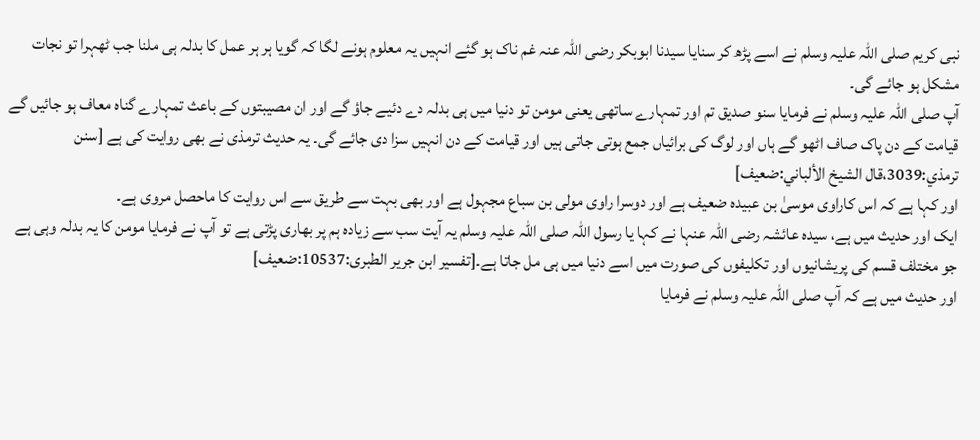نبی کریم صلی اللہ علیہ وسلم نے اسے پڑھ کر سنایا سیدنا ابوبکر رضی اللہ عنہ غم ناک ہو گئے انہیں یہ معلوم ہونے لگا کہ گویا ہر ہر عمل کا بدلہ ہی ملنا جب ٹھہرا تو نجات مشکل ہو جائے گی۔
آپ صلی اللہ علیہ وسلم نے فرمایا سنو صدیق تم اور تمہارے ساتھی یعنی مومن تو دنیا میں ہی بدلہ دے دئیے جاؤ گے اور ان مصیبتوں کے باعث تمہارے گناہ معاف ہو جائیں گے قیامت کے دن پاک صاف اٹھو گے ہاں اور لوگ کی برائیاں جمع ہوتی جاتی ہیں اور قیامت کے دن انہیں سزا دی جائے گی۔ یہ حدیث ترمذی نے بھی روایت کی ہے [سنن ترمذي:3039،قال الشيخ الألباني:ضعیف]
اور کہا ہے کہ اس کاراوی موسیٰ بن عبیدہ ضعیف ہے اور دوسرا راوی مولی بن سباع مجہول ہے اور بھی بہت سے طریق سے اس روایت کا ماحصل مروی ہے۔
ایک اور حدیث میں ہے، سیدہ عائشہ رضی اللہ عنہا نے کہا یا رسول اللہ صلی اللہ علیہ وسلم یہ آیت سب سے زیادہ ہم پر بھاری پڑتی ہے تو آپ نے فرمایا مومن کا یہ بدلہ وہی ہے جو مختلف قسم کی پریشانیوں اور تکلیفوں کی صورت میں اسے دنیا میں ہی مل جاتا ہے۔[تفسیر ابن جریر الطبری:10537:ضعیف]
اور حدیث میں ہے کہ آپ صلی اللہ علیہ وسلم نے فرمایا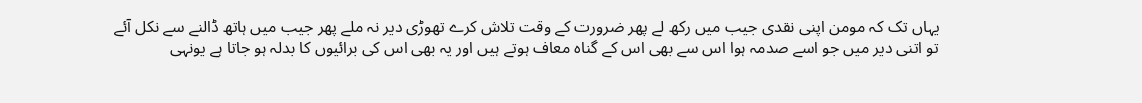یہاں تک کہ مومن اپنی نقدی جیب میں رکھ لے پھر ضرورت کے وقت تلاش کرے تھوڑی دیر نہ ملے پھر جیب میں ہاتھ ڈالنے سے نکل آئے تو اتنی دیر میں جو اسے صدمہ ہوا اس سے بھی اس کے گناہ معاف ہوتے ہیں اور یہ بھی اس کی برائیوں کا بدلہ ہو جاتا ہے یونہی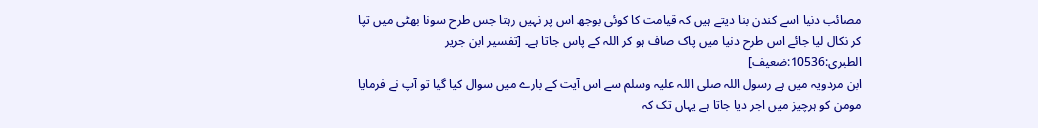مصائب دنیا اسے کندن بنا دیتے ہیں کہ قیامت کا کوئی بوجھ اس پر نہیں رہتا جس طرح سونا بھٹی میں تپا کر نکال لیا جائے اس طرح دنیا میں پاک صاف ہو کر اللہ کے پاس جاتا ہے۔ [تفسیر ابن جریر الطبری:10536:ضعیف]
ابن مردویہ میں ہے رسول اللہ صلی اللہ علیہ وسلم سے اس آیت کے بارے میں سوال کیا گیا تو آپ نے فرمایا مومن کو ہرچیز میں اجر دیا جاتا ہے یہاں تک کہ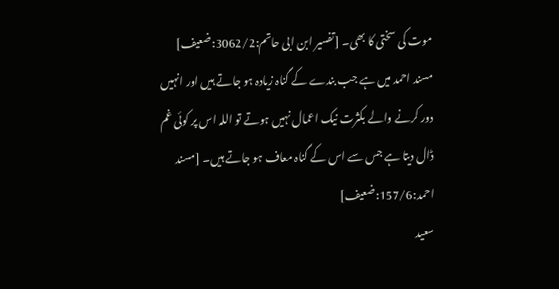موت کی سختی کا بھی۔ [تفسیر ابن ابی حاتم:3062/2:ضعیف]
مسند احمد میں ہے جب بندے کے گناہ زیادہ ہو جاتے ہیں اور انہیں دور کرنے والے بکثرت نیک اعمال نہیں ہوتے تو اللہ اس پر کوئی غم ڈال دیتا ہے جس سے اس کے گناہ معاف ہو جاتے ہیں۔ [مسند احمد:157/6:ضعیف]
سعید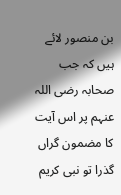بن منصور لائے ہیں کہ جب صحابہ رضی اللہ عنہم پر اس آیت کا مضمون گراں گذرا تو نبی کریم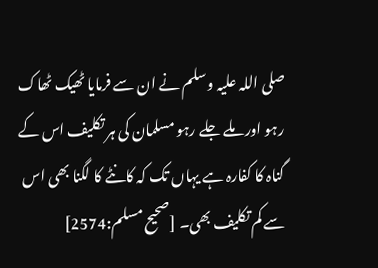صلی اللہ علیہ وسلم نے ان سے فرمایا ٹھیک ٹھاک رہو اور ملے جلے رہو مسلمان کی ہر تکلیف اس کے گناہ کا کفارہ ہے یہاں تک کہ کانٹے کا لگنا بھی اس سے کم تکلیف بھی۔ [صحیح مسلم:2574]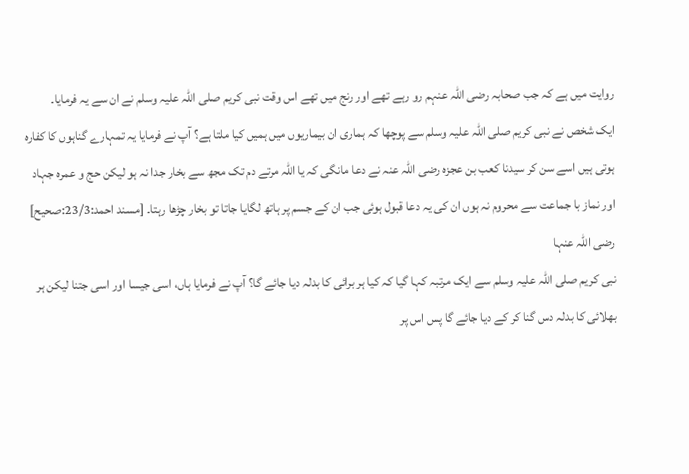روایت میں ہے کہ جب صحابہ رضی اللہ عنہم رو رہے تھے اور رنج میں تھے اس وقت نبی کریم صلی اللہ علیہ وسلم نے ان سے یہ فرمایا۔
ایک شخص نے نبی کریم صلی اللہ علیہ وسلم سے پوچھا کہ ہماری ان بیماریوں میں ہمیں کیا ملتا ہے؟ آپ نے فرمایا یہ تمہارے گناہوں کا کفارہ ہوتی ہیں اسے سن کر سیدنا کعب بن عجزہ رضی اللہ عنہ نے دعا مانگی کہ یا اللہ مرتے دم تک مجھ سے بخار جدا نہ ہو لیکن حج و عمرہ جہاد اور نماز با جماعت سے محروم نہ ہوں ان کی یہ دعا قبول ہوئی جب ان کے جسم پر ہاتھ لگایا جاتا تو بخار چڑھا رہتا۔ [مسند احمد:23/3:صحیح] رضی اللہ عنہا
نبی کریم صلی اللہ علیہ وسلم سے ایک مرتبہ کہا گیا کہ کیا ہر برائی کا بدلہ دیا جائے گا؟ آپ نے فرمایا ہاں، اسی جیسا اور اسی جتنا لیکن ہر بھلائی کا بدلہ دس گنا کر کے دیا جائے گا پس اس پر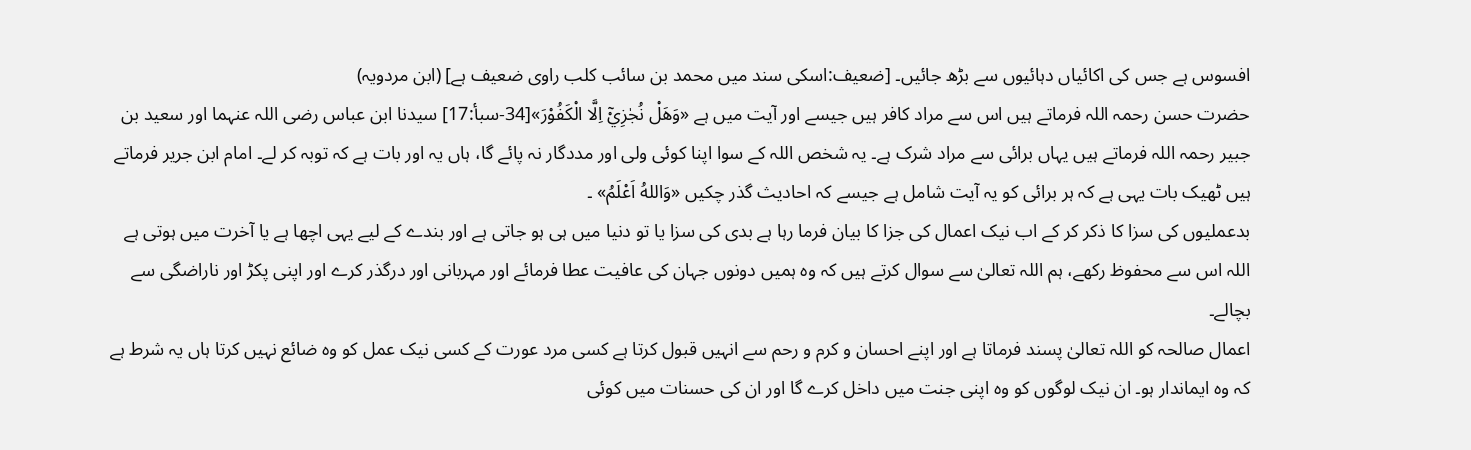افسوس ہے جس کی اکائیاں دہائیوں سے بڑھ جائیں۔ [ضعیف:اسکی سند میں محمد بن سائب کلب راوی ضعیف ہے] (ابن مردویہ)
حضرت حسن رحمہ اللہ فرماتے ہیں اس سے مراد کافر ہیں جیسے اور آیت میں ہے «وَهَلْ نُجٰزِيْٓ اِلَّا الْكَفُوْرَ»[34-سبأ:17] سیدنا ابن عباس رضی اللہ عنہما اور سعید بن جبیر رحمہ اللہ فرماتے ہیں یہاں برائی سے مراد شرک ہے۔ یہ شخص اللہ کے سوا اپنا کوئی ولی اور مددگار نہ پائے گا، ہاں یہ اور بات ہے کہ توبہ کر لے۔ امام ابن جریر فرماتے ہیں ٹھیک بات یہی ہے کہ ہر برائی کو یہ آیت شامل ہے جیسے کہ احادیث گذر چکیں «وَاللهُ اَعْلَمُ» ۔
بدعملیوں کی سزا کا ذکر کر کے اب نیک اعمال کی جزا کا بیان فرما رہا ہے بدی کی سزا یا تو دنیا میں ہی ہو جاتی ہے اور بندے کے لیے یہی اچھا ہے یا آخرت میں ہوتی ہے اللہ اس سے محفوظ رکھے، ہم اللہ تعالیٰ سے سوال کرتے ہیں کہ وہ ہمیں دونوں جہان کی عافیت عطا فرمائے اور مہربانی اور درگذر کرے اور اپنی پکڑ اور ناراضگی سے بچالے۔
اعمال صالحہ کو اللہ تعالیٰ پسند فرماتا ہے اور اپنے احسان و کرم و رحم سے انہیں قبول کرتا ہے کسی مرد عورت کے کسی نیک عمل کو وہ ضائع نہیں کرتا ہاں یہ شرط ہے کہ وہ ایماندار ہو۔ ان نیک لوگوں کو وہ اپنی جنت میں داخل کرے گا اور ان کی حسنات میں کوئی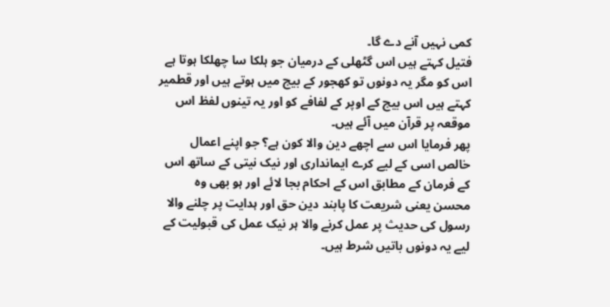کمی نہیں آنے دے گا۔
فتیل کہتے ہیں اس گٹھلی کے درمیان جو ہلکا سا چھلکا ہوتا ہے اس کو مگر یہ دونوں تو کھجور کے بیج میں ہوتے ہیں اور قطمیر کہتے ہیں اس بیج کے اوپر کے لفافے کو اور یہ تینوں لفظ اس موقعہ پر قرآن میں آئے ہیں۔
پھر فرمایا اس سے اچھے دین والا کون ہے؟ جو اپنے اعمال خالص اسی کے لیے کرے ایمانداری اور نیک نیتی کے ساتھ اس کے فرمان کے مطابق اس کے احکام بجا لائے اور ہو بھی وہ محسن یعنی شریعت کا پابند دین حق اور ہدایت پر چلنے والا رسول کی حدیث پر عمل کرنے والا ہر نیک عمل کی قبولیت کے لیے یہ دونوں باتیں شرط ہیں۔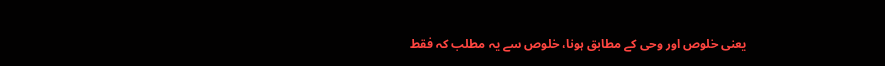یعنی خلوص اور وحی کے مطابق ہونا، خلوص سے یہ مطلب کہ فقط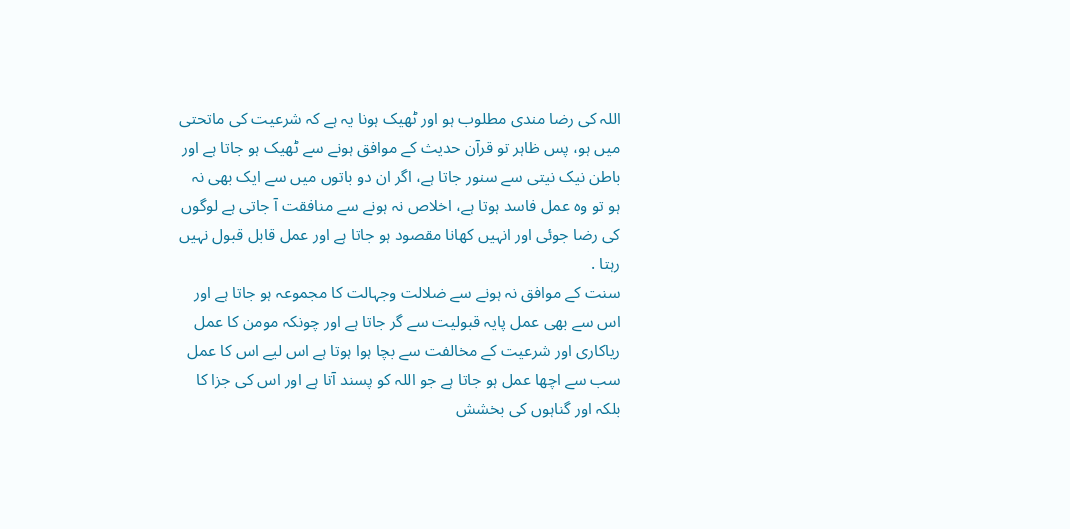اللہ کی رضا مندی مطلوب ہو اور ٹھیک ہونا یہ ہے کہ شرعیت کی ماتحتی میں ہو، پس ظاہر تو قرآن حدیث کے موافق ہونے سے ٹھیک ہو جاتا ہے اور باطن نیک نیتی سے سنور جاتا ہے، اگر ان دو باتوں میں سے ایک بھی نہ ہو تو وہ عمل فاسد ہوتا ہے، اخلاص نہ ہونے سے منافقت آ جاتی ہے لوگوں کی رضا جوئی اور انہیں کھانا مقصود ہو جاتا ہے اور عمل قابل قبول نہیں رہتا .
سنت کے موافق نہ ہونے سے ضلالت وجہالت کا مجموعہ ہو جاتا ہے اور اس سے بھی عمل پایہ قبولیت سے گر جاتا ہے اور چونکہ مومن کا عمل ریاکاری اور شرعیت کے مخالفت سے بچا ہوا ہوتا ہے اس لیے اس کا عمل سب سے اچھا عمل ہو جاتا ہے جو اللہ کو پسند آتا ہے اور اس کی جزا کا بلکہ اور گناہوں کی بخشش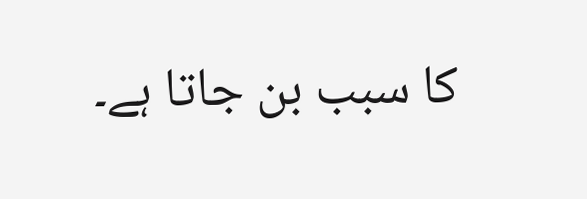کا سبب بن جاتا ہے۔